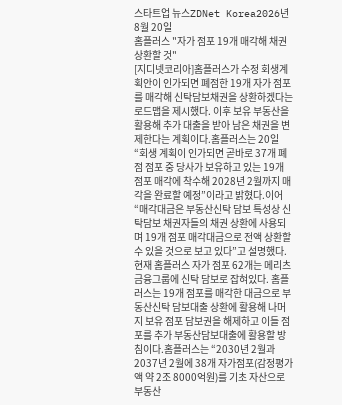스타트업 뉴스ZDNet Korea2026년 8월 20일
홈플러스 "자가 점포 19개 매각해 채권 상환할 것"
[지디넷코리아]홈플러스가 수정 회생계획안이 인가되면 폐점한 19개 자가 점포를 매각해 신탁담보채권을 상환하겠다는 로드맵을 제시했다. 이후 보유 부동산을 활용해 추가 대출을 받아 남은 채권을 변제한다는 계획이다.홈플러스는 20일 “회생 계획이 인가되면 곧바로 37개 폐점 점포 중 당사가 보유하고 있는 19개 점포 매각에 착수해 2028년 2월까지 매각을 완료할 예정”이라고 밝혔다.이어 “매각대금은 부동산신탁 담보 특성상 신탁담보 채권자들의 채권 상환에 사용되며 19개 점포 매각대금으로 전액 상환할 수 있을 것으로 보고 있다”고 설명했다.현재 홈플러스 자가 점포 62개는 메리츠금융그룹에 신탁 담보로 잡혀있다. 홈플러스는 19개 점포를 매각한 대금으로 부동산신탁 담보대출 상환에 활용해 나머지 보유 점포 담보권을 해제하고 이들 점포를 추가 부동산담보대출에 활용할 방침이다.홈플러스는 “2030년 2월과 2037년 2월에 38개 자가점포(감정평가액 약 2조 8000억원)를 기초 자산으로 부동산